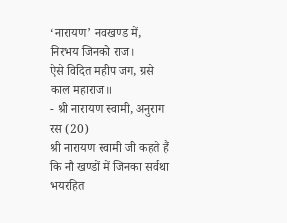‘नारायण’ नवखण्ड में, निरभय जिनको राज।
ऐसे विदित महीप जग, ग्रसे काल महाराज॥
- श्री नारायण स्वामी, अनुराग रस (20)
श्री नारायण स्वामी जी कहते हैं कि नौ खण्डों में जिनका सर्वथा भयरहित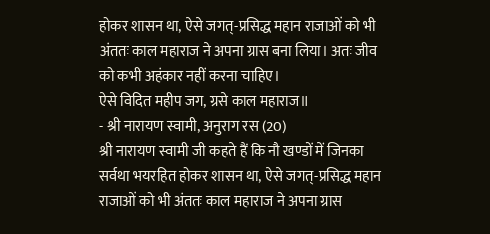होकर शासन था, ऐसे जगत्-प्रसिद्ध महान राजाओं को भी अंततः काल महाराज ने अपना ग्रास बना लिया। अतः जीव को कभी अहंकार नहीं करना चाहिए।
ऐसे विदित महीप जग, ग्रसे काल महाराज॥
- श्री नारायण स्वामी, अनुराग रस (20)
श्री नारायण स्वामी जी कहते हैं कि नौ खण्डों में जिनका सर्वथा भयरहित होकर शासन था, ऐसे जगत्-प्रसिद्ध महान राजाओं को भी अंततः काल महाराज ने अपना ग्रास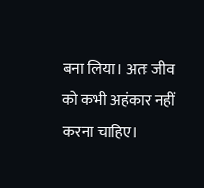बना लिया। अतः जीव को कभी अहंकार नहीं करना चाहिए।